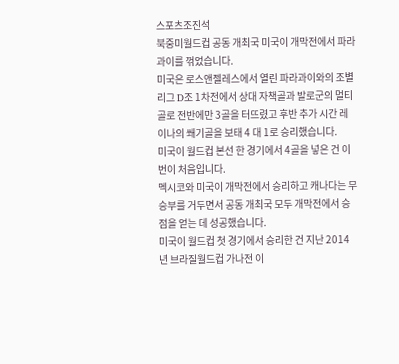스포츠조진석
북중미월드컵 공동 개최국 미국이 개막전에서 파라과이를 꺾었습니다.
미국은 로스앤젤레스에서 열린 파라과이와의 조별리그 D조 1차전에서 상대 자책골과 발로군의 멀티골로 전반에만 3골을 터뜨렸고 후반 추가 시간 레이나의 쐐기골을 보태 4 대 1로 승리했습니다.
미국이 월드컵 본선 한 경기에서 4골을 넣은 건 이번이 처음입니다.
멕시코와 미국이 개막전에서 승리하고 캐나다는 무승부를 거두면서 공동 개최국 모두 개막전에서 승점을 얻는 데 성공했습니다.
미국이 월드컵 첫 경기에서 승리한 건 지난 2014년 브라질월드컵 가나전 이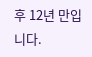후 12년 만입니다.